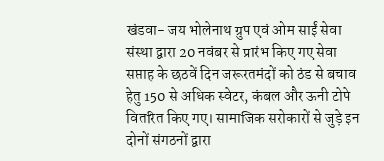खंडवा- जय भोलेनाथ ग्रुप एवं ओम साईं सेवा संस्था द्वारा 20 नवंबर से प्रारंभ किए गए सेवा सप्ताह के छठवें दिन जरूरतमंदों को ठंड से बचाव हेतु 150 से अधिक स्वेटर, कंबल और ऊनी टोपे वितरित किए गए। सामाजिक सरोकारों से जुड़े इन दोनों संगठनों द्वारा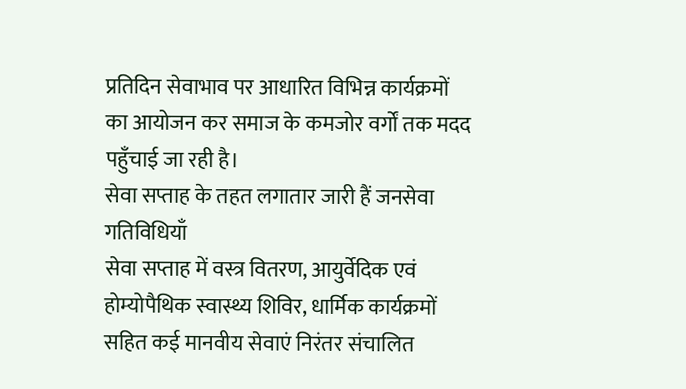प्रतिदिन सेवाभाव पर आधारित विभिन्न कार्यक्रमों का आयोजन कर समाज के कमजोर वर्गों तक मदद पहुँचाई जा रही है।
सेवा सप्ताह के तहत लगातार जारी हैं जनसेवा गतिविधियाँ
सेवा सप्ताह में वस्त्र वितरण, आयुर्वेदिक एवं होम्योपैथिक स्वास्थ्य शिविर, धार्मिक कार्यक्रमों सहित कई मानवीय सेवाएं निरंतर संचालित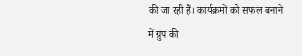की जा रही हैं। कार्यक्रमों को सफल बनाने में ग्रुप की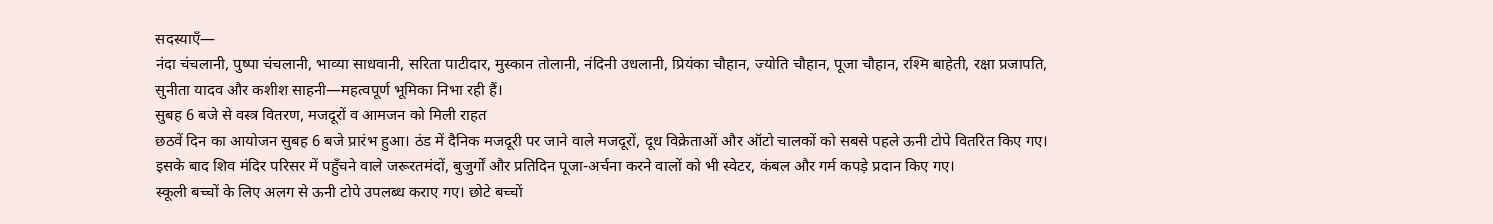सदस्याएँ—
नंदा चंचलानी, पुष्पा चंचलानी, भाव्या साधवानी, सरिता पाटीदार, मुस्कान तोलानी, नंदिनी उधलानी, प्रियंका चौहान, ज्योति चौहान, पूजा चौहान, रश्मि बाहेती, रक्षा प्रजापति, सुनीता यादव और कशीश साहनी—महत्वपूर्ण भूमिका निभा रही हैं।
सुबह 6 बजे से वस्त्र वितरण, मजदूरों व आमजन को मिली राहत
छठवें दिन का आयोजन सुबह 6 बजे प्रारंभ हुआ। ठंड में दैनिक मजदूरी पर जाने वाले मजदूरों, दूध विक्रेताओं और ऑटो चालकों को सबसे पहले ऊनी टोपे वितरित किए गए। इसके बाद शिव मंदिर परिसर में पहुँचने वाले जरूरतमंदों, बुजुर्गों और प्रतिदिन पूजा-अर्चना करने वालों को भी स्वेटर, कंबल और गर्म कपड़े प्रदान किए गए।
स्कूली बच्चों के लिए अलग से ऊनी टोपे उपलब्ध कराए गए। छोटे बच्चों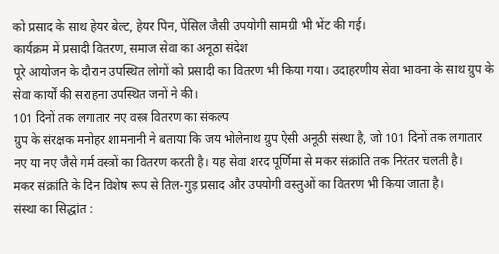को प्रसाद के साथ हेयर बेल्ट, हेयर पिन, पेंसिल जैसी उपयोगी सामग्री भी भेंट की गई।
कार्यक्रम में प्रसादी वितरण, समाज सेवा का अनूठा संदेश
पूरे आयोजन के दौरान उपस्थित लोगों को प्रसादी का वितरण भी किया गया। उदाहरणीय सेवा भावना के साथ ग्रुप के सेवा कार्यों की सराहना उपस्थित जनों ने की।
101 दिनों तक लगातार नए वस्त्र वितरण का संकल्प
ग्रुप के संरक्षक मनोहर शामनानी ने बताया कि जय भोलेनाथ ग्रुप ऐसी अनूठी संस्था है, जो 101 दिनों तक लगातार नए या नए जैसे गर्म वस्त्रों का वितरण करती है। यह सेवा शरद पूर्णिमा से मकर संक्रांति तक निरंतर चलती है।
मकर संक्रांति के दिन विशेष रूप से तिल-गुड़ प्रसाद और उपयोगी वस्तुओं का वितरण भी किया जाता है।
संस्था का सिद्धांत :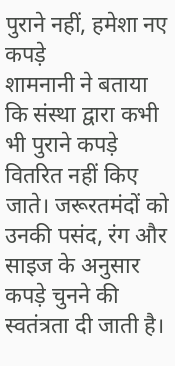पुराने नहीं, हमेशा नए कपड़े
शामनानी ने बताया कि संस्था द्वारा कभी भी पुराने कपड़े वितरित नहीं किए जाते। जरूरतमंदों को उनकी पसंद, रंग और साइज के अनुसार कपड़े चुनने की स्वतंत्रता दी जाती है।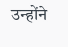उन्होंने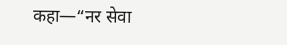कहा—“नर सेवा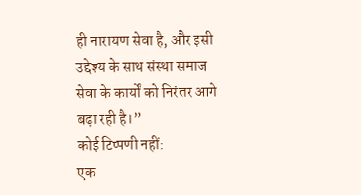ही नारायण सेवा है, और इसी उद्देश्य के साथ संस्था समाज सेवा के कार्यों को निरंतर आगे बढ़ा रही है।”
कोई टिप्पणी नहीं:
एक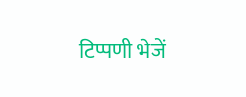टिप्पणी भेजें